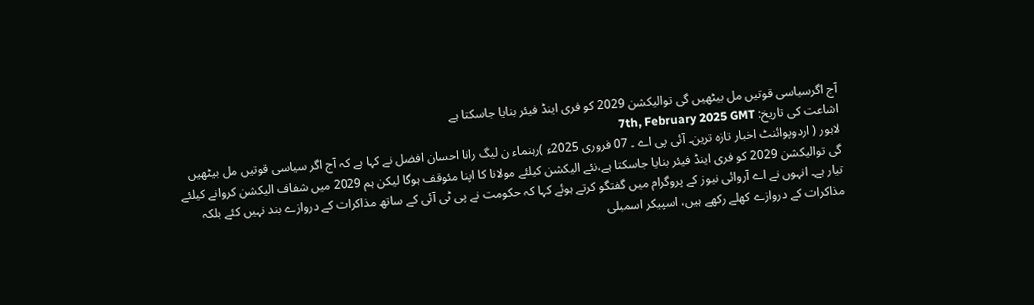آج اگرسیاسی قوتیں مل بیٹھیں گی توالیکشن 2029 کو فری اینڈ فیئر بنایا جاسکتا ہے
اشاعت کی تاریخ: 7th, February 2025 GMT
لاہور ( اردوپوائنٹ اخبار تازہ ترین۔ آئی پی اے ۔ 07 فروری 2025ء )رہنماء ن لیگ رانا احسان افضل نے کہا ہے کہ آج اگر سیاسی قوتیں مل بیٹھیں گی توالیکشن 2029 کو فری اینڈ فیئر بنایا جاسکتا ہے،نئے الیکشن کیلئے مولانا کا اپنا مئوقف ہوگا لیکن ہم 2029 میں شفاف الیکشن کروانے کیلئے تیار ہے۔ انہوں نے اے آروائی نیوز کے پروگرام میں گفتگو کرتے ہوئے کہا کہ حکومت نے پی ٹی آئی کے ساتھ مذاکرات کے دروازے بند نہیں کئے بلکہ مذاکرات کے دروازے کھلے رکھے ہیں، اسپیکر اسمبلی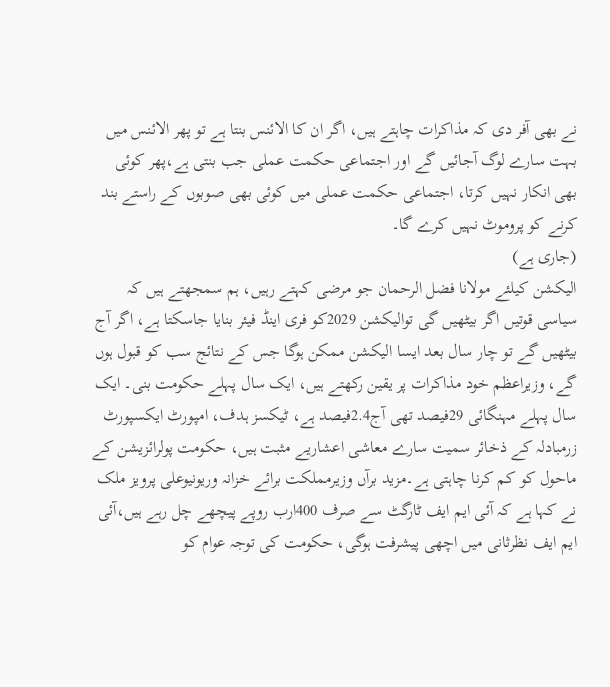نے بھی آفر دی کہ مذاکرات چاہتے ہیں، اگر ان کا الائنس بنتا ہے تو پھر الائنس میں بہت سارے لوگ آجائیں گے اور اجتماعی حکمت عملی جب بنتی ہے،پھر کوئی بھی انکار نہیں کرتا، اجتماعی حکمت عملی میں کوئی بھی صوبوں کے راستے بند کرنے کو پروموٹ نہیں کرے گا۔
(جاری ہے)
الیکشن کیلئے مولانا فضل الرحمان جو مرضی کہتے رہیں، ہم سمجھتے ہیں کہ سیاسی قوتیں اگر بیٹھیں گی توالیکشن 2029کو فری اینڈ فیئر بنایا جاسکتا ہے، اگر آج بیٹھیں گے تو چار سال بعد ایسا الیکشن ممکن ہوگا جس کے نتائج سب کو قبول ہوں گے، وزیراعظم خود مذاکرات پر یقین رکھتے ہیں، ایک سال پہلے حکومت بنی۔ ایک سال پہلے مہنگائی 29فیصد تھی آج2.4فیصد ہے، ٹیکسز ہدف، امپورٹ ایکسپورٹ زرمبادلہ کے ذخائر سمیت سارے معاشی اعشاریے مثبت ہیں، حکومت پولرائزیشن کے ماحول کو کم کرنا چاہتی ہے۔مزید برآں وزیرمملکت برائے خزانہ وریونیوعلی پرویز ملک نے کہا ہے کہ آئی ایم ایف ٹارگٹ سے صرف 400ارب روپے پیچھے چل رہے ہیں،آئی ایم ایف نظرثانی میں اچھی پیشرفت ہوگی، حکومت کی توجہ عوام کو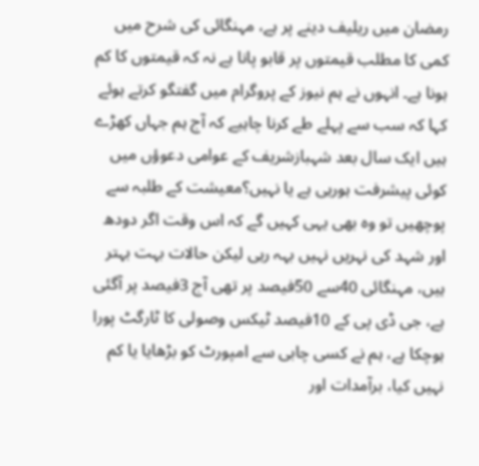رمضان میں ریلیف دینے پر ہے، مہنگائی کی شرح میں کمی کا مطلب قیمتوں پر قابو پانا ہے نہ کہ قیمتوں کا کم ہونا ہے۔ انہوں نے ہم نیوز کے پروگرام میں گفتگو کرتے ہوئے کہا کہ سب سے پہلے طے کرنا چاہیے کہ آج ہم جہاں کھڑے ہیں ایک سال بعد شہبازشریف کے عوامی دعوؤں میں کوئی پیشرفت ہورہی ہے یا نہیں؟معیشت کے طلبہ سے پوچھیں تو وہ بھی یہی کہیں گے کہ اس وقت اگر دودھ اور شہد کی نہریں نہیں بہہ رہی لیکن حالات بہت بہتر ہیں، مہنگائی 40سے 50فیصد پر تھی آج 3فیصد پر آگئی ہے، جی ڈی پی کے 10فیصد ٹیکس وصولی کا ٹارگٹ پورا ہوچکا ہے، ہم نے کسی چابی سے امپورٹ کو بڑھایا یا کم نہیں کیا، برآمدات اور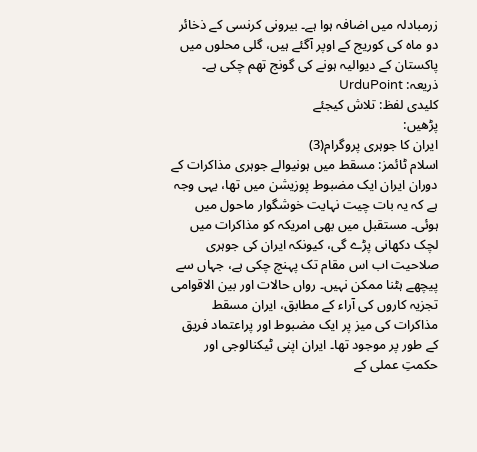زرمبادلہ میں اضافہ ہوا ہے۔ بیرونی کرنسی کے ذخائر دو ماہ کی کوریج کے اوپر آگئے ہیں، گلی محلوں میں پاکستان کے دیوالیہ ہونے کی گونج تھم چکی ہے۔
ذریعہ: UrduPoint
کلیدی لفظ: تلاش کیجئے
پڑھیں:
ایران کا جوہری پروگرام(3)
اسلام ٹائمز: مسقط میں ہونیوالے جوہری مذاکرات کے دوران ایران ایک مضبوط پوزیشن میں تھا، یہی وجہ ہے کہ یہ بات چیت نہایت خوشگوار ماحول میں ہوئی۔ مستقبل میں بھی امریکہ کو مذاکرات میں لچک دکھانی پڑے گی، کیونکہ ایران کی جوہری صلاحیت اب اس مقام تک پہنچ چکی ہے، جہاں سے پیچھے ہٹنا ممکن نہیں۔ رواں حالات اور بین الاقوامی تجزیہ کاروں کی آراء کے مطابق، ایران مسقط مذاکرات کی میز پر ایک مضبوط اور پراعتماد فریق کے طور پر موجود تھا۔ ایران اپنی ٹیکنالوجی اور حکمتِ عملی کے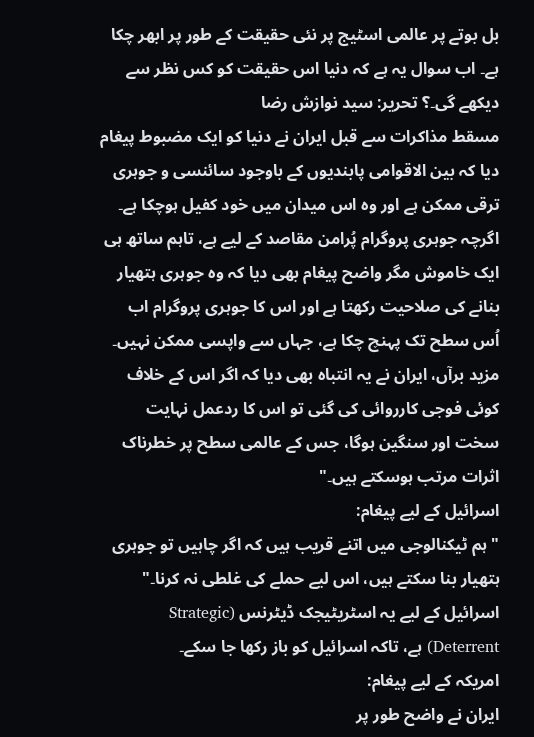بل بوتے پر عالمی اسٹیج پر نئی حقیقت کے طور پر ابھر چکا ہے۔ اب سوال یہ ہے کہ دنیا اس حقیقت کو کس نظر سے دیکھے گی۔؟ تحریر: سید نوازش رضا
مسقط مذاکرات سے قبل ایران نے دنیا کو ایک مضبوط پیغام دیا کہ بین الاقوامی پابندیوں کے باوجود سائنسی و جوہری ترقی ممکن ہے اور وہ اس میدان میں خود کفیل ہوچکا ہے۔ اگرچہ جوہری پروگرام پُرامن مقاصد کے لیے ہے، تاہم ساتھ ہی ایک خاموش مگر واضح پیغام بھی دیا کہ وہ جوہری ہتھیار بنانے کی صلاحیت رکھتا ہے اور اس کا جوہری پروگرام اب اُس سطح تک پہنچ چکا ہے، جہاں سے واپسی ممکن نہیں۔ مزید برآں، ایران نے یہ انتباہ بھی دیا کہ اگر اس کے خلاف کوئی فوجی کارروائی کی گئی تو اس کا ردعمل نہایت سخت اور سنگین ہوگا، جس کے عالمی سطح پر خطرناک اثرات مرتب ہوسکتے ہیں۔"
اسرائیل کے لیے پیغام:
"ہم ٹیکنالوجی میں اتنے قریب ہیں کہ اگر چاہیں تو جوہری ہتھیار بنا سکتے ہیں، اس لیے حملے کی غلطی نہ کرنا۔" اسرائیل کے لیے یہ اسٹریٹیجک ڈیٹرنس (Strategic Deterrent) ہے، تاکہ اسرائیل کو باز رکھا جا سکے۔
امریکہ کے لیے پیغام:
ایران نے واضح طور پر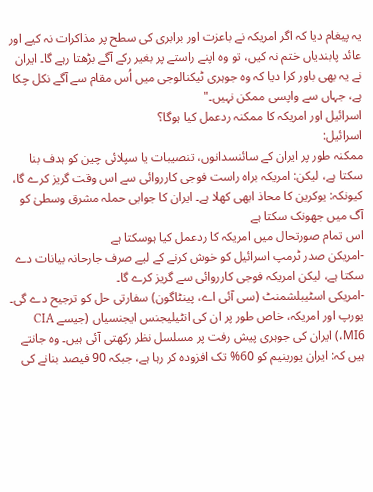یہ پیغام دیا کہ اگر امریکہ نے باعزت اور برابری کی سطح پر مذاکرات نہ کیے اور عائد پابندیاں ختم نہ کیں، تو وہ اپنے راستے پر بغیر رکے آگے بڑھتا رہے گا۔ ایران نے یہ بھی باور کرا دیا کہ وہ جوہری ٹیکنالوجی میں اُس مقام سے آگے نکل چکا ہے، جہاں سے واپسی ممکن نہیں۔"
اسرائیل اور امریکہ کا ممکنہ ردعمل کیا ہوگا؟
اسرائیل:
ممکنہ طور پر ایران کے سائنسدانوں، تنصیبات یا سپلائی چین کو ہدف بنا سکتا ہے، لیکن: امریکہ براہ راست فوجی کارروائی سے اس وقت گریز کرے گا، کیونکہ: یوکرین کا محاذ ابھی کھلا ہے۔ ایران کا جوابی حملہ مشرق وسطیٰ کو آگ میں جھونک سکتا ہے
اس تمام صورتحال میں امریکہ کا ردعمل کیا ہوسکتا ہے
-امریکن صدر ٹرمپ اسرائیل کو خوش کرنے کے لیے صرف جارحانہ بیانات دے سکتا ہے، لیکن امریکہ فوجی کارروائی سے گریز کرے گا۔
-امریکی اسٹیبلشمنٹ (سی آئی اے، پینٹاگون) سفارتی حل کو ترجیح دے گی۔
یورپ اور امریکہ، خاص طور پر ان کی انٹیلیجنس ایجنسیاں (جیسے CIA ،MI6) ایران کی جوہری پیش رفت پر مسلسل نظر رکھتی آئی ہیں۔ وہ جانتے ہیں کہ: ایران یورینیم کو 60% تک افزودہ کر رہا ہے، جبکہ 90 فیصد بنانے کی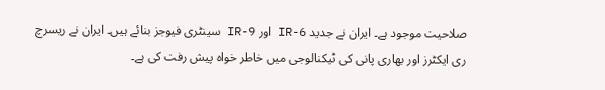صلاحیت موجود ہے۔ ایران نے جدید IR-6 اور IR-9 سینٹری فیوجز بنائے ہیں۔ ایران نے ریسرچ ری ایکٹرز اور بھاری پانی کی ٹیکنالوجی میں خاطر خواہ پیش رفت کی ہے۔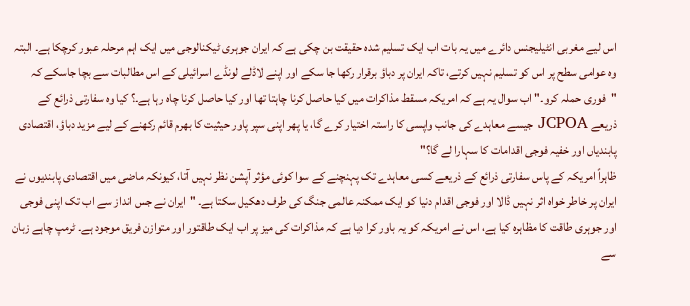اس لیے مغربی انٹیلیجنس دائرے میں یہ بات اب ایک تسلیم شدہ حقیقت بن چکی ہے کہ ایران جوہری ٹیکنالوجی میں ایک اہم مرحلہ عبور کرچکا ہے۔ البتہ وہ عوامی سطح پر اس کو تسلیم نہیں کرتے، تاکہ ایران پر دباؤ برقرار رکھا جا سکے اور اپنے لاڈلے لونڈے اسرائیلی کے اس مطالبات سے بچا جاسکے کہ "فوری حملہ کرو۔" اب سوال یہ ہے کہ امریکہ مسقط مذاکرات میں کیا حاصل کرنا چاہتا تھا اور کیا حاصل کرنا چاہ رہا ہے۔؟ کیا وہ سفارتی ذرائع کے ذریعے JCPOA جیسے معاہدے کی جانب واپسی کا راستہ اختیار کرے گا، یا پھر اپنی سپر پاور حیثیت کا بھرم قائم رکھنے کے لیے مزید دباؤ، اقتصادی پابندیاں اور خفیہ فوجی اقدامات کا سہارا لے گا؟"
ظاہراً امریکہ کے پاس سفارتی ذرائع کے ذریعے کسی معاہدے تک پہنچنے کے سوا کوئی مؤثر آپشن نظر نہیں آتا، کیونکہ ماضی میں اقتصادی پابندیوں نے ایران پر خاطر خواہ اثر نہیں ڈالا اور فوجی اقدام دنیا کو ایک ممکنہ عالمی جنگ کی طرف دھکیل سکتا ہے۔ "ایران نے جس انداز سے اب تک اپنی فوجی اور جوہری طاقت کا مظاہرہ کیا ہے، اس نے امریکہ کو یہ باور کرا دیا ہے کہ مذاکرات کی میز پر اب ایک طاقتور اور متوازن فریق موجود ہے۔ ٹرمپ چاہے زبان سے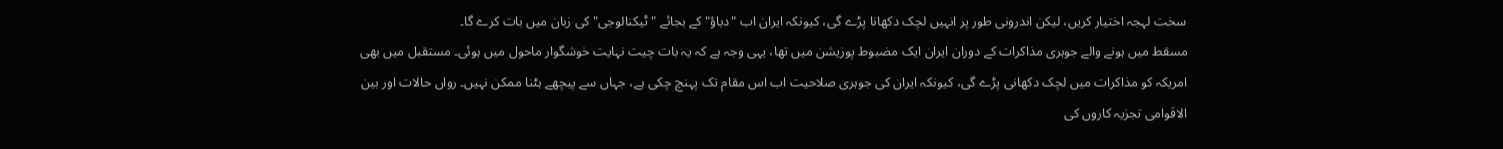سخت لہجہ اختیار کریں، لیکن اندرونی طور پر انہیں لچک دکھانا پڑے گی، کیونکہ ایران اب "دباؤ" کے بجائے "ٹیکنالوجی" کی زبان میں بات کرے گا۔
مسقط میں ہونے والے جوہری مذاکرات کے دوران ایران ایک مضبوط پوزیشن میں تھا، یہی وجہ ہے کہ یہ بات چیت نہایت خوشگوار ماحول میں ہوئی۔ مستقبل میں بھی امریکہ کو مذاکرات میں لچک دکھانی پڑے گی، کیونکہ ایران کی جوہری صلاحیت اب اس مقام تک پہنچ چکی ہے، جہاں سے پیچھے ہٹنا ممکن نہیں۔ رواں حالات اور بین الاقوامی تجزیہ کاروں کی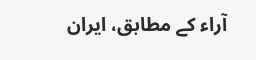آراء کے مطابق، ایران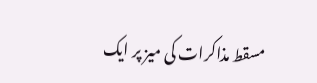مسقط مذاکرات کی میز پر ایک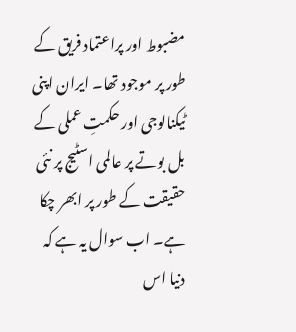مضبوط اور پراعتماد فریق کے طور پر موجود تھا۔ ایران اپنی ٹیکنالوجی اور حکمتِ عملی کے بل بوتے پر عالمی اسٹیج پر نئی حقیقت کے طور پر ابھر چکا ہے۔ اب سوال یہ ہے کہ دنیا اس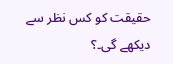حقیقت کو کس نظر سے دیکھے گی۔؟